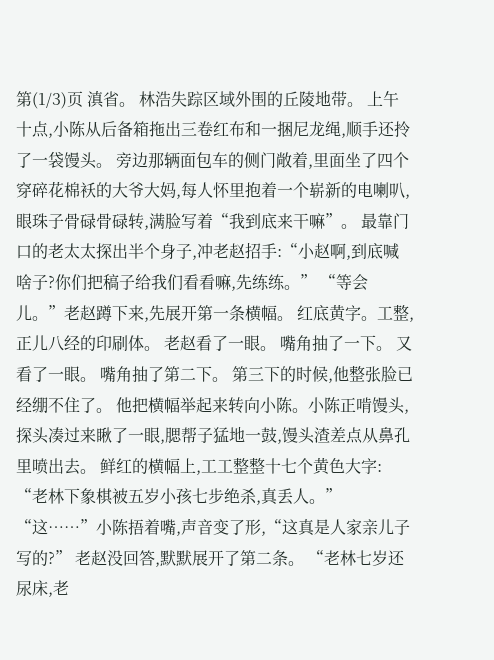第(1/3)页 滇省。 林浩失踪区域外围的丘陵地带。 上午十点,小陈从后备箱拖出三卷红布和一捆尼龙绳,顺手还拎了一袋馒头。 旁边那辆面包车的侧门敞着,里面坐了四个穿碎花棉袄的大爷大妈,每人怀里抱着一个崭新的电喇叭,眼珠子骨碌骨碌转,满脸写着“我到底来干嘛”。 最靠门口的老太太探出半个身子,冲老赵招手:“小赵啊,到底喊啥子?你们把稿子给我们看看嘛,先练练。” “等会儿。”老赵蹲下来,先展开第一条横幅。 红底黄字。工整,正儿八经的印刷体。 老赵看了一眼。 嘴角抽了一下。 又看了一眼。 嘴角抽了第二下。 第三下的时候,他整张脸已经绷不住了。 他把横幅举起来转向小陈。小陈正啃馒头,探头凑过来瞅了一眼,腮帮子猛地一鼓,馒头渣差点从鼻孔里喷出去。 鲜红的横幅上,工工整整十七个黄色大字: “老林下象棋被五岁小孩七步绝杀,真丢人。” “这……”小陈捂着嘴,声音变了形,“这真是人家亲儿子写的?” 老赵没回答,默默展开了第二条。 “老林七岁还尿床,老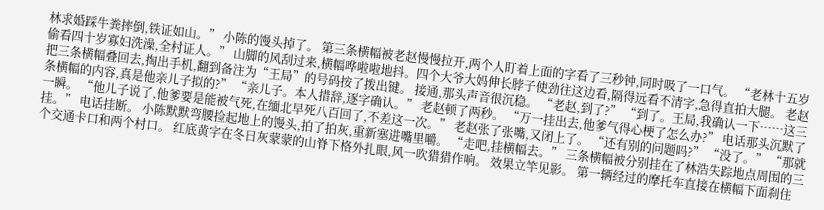林求婚踩牛粪摔倒,铁证如山。” 小陈的馒头掉了。 第三条横幅被老赵慢慢拉开,两个人盯着上面的字看了三秒钟,同时吸了一口气。 “老林十五岁偷看四十岁寡妇洗澡,全村证人。” 山脚的风刮过来,横幅哗啦啦地抖。四个大爷大妈伸长脖子使劲往这边看,隔得远看不清字,急得直拍大腿。 老赵把三条横幅叠回去,掏出手机,翻到备注为“王局”的号码按了拨出键。 接通,那头声音很沉稳。 “老赵,到了?” “到了。王局,我确认一下……这三条横幅的内容,真是他亲儿子拟的?” “亲儿子。本人措辞,逐字确认。” 老赵顿了两秒。 “万一挂出去,他爹气得心梗了怎么办?” 电话那头沉默了一瞬。 “他儿子说了,他爹要是能被气死,在缅北早死八百回了,不差这一次。” 老赵张了张嘴,又闭上了。 “还有别的问题吗?” “没了。” “那就挂。” 电话挂断。 小陈默默弯腰捡起地上的馒头,拍了拍灰,重新塞进嘴里嚼。 “走吧,挂横幅去。” 三条横幅被分别挂在了林浩失踪地点周围的三个交通卡口和两个村口。 红底黄字在冬日灰蒙蒙的山脊下格外扎眼,风一吹猎猎作响。 效果立竿见影。 第一辆经过的摩托车直接在横幅下面刹住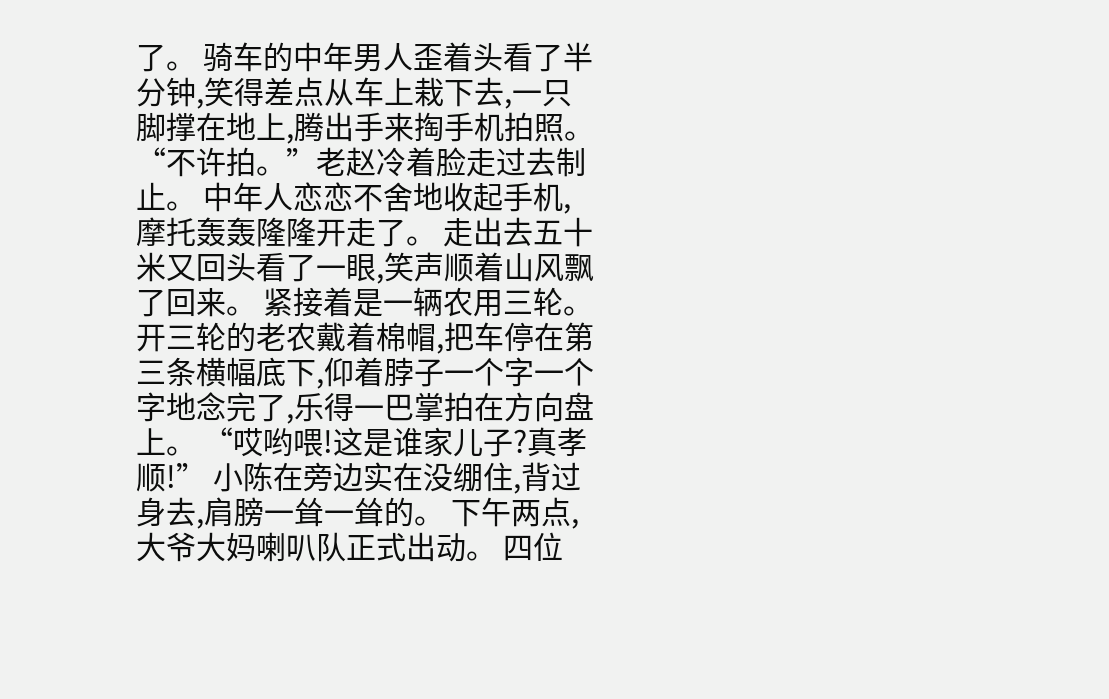了。 骑车的中年男人歪着头看了半分钟,笑得差点从车上栽下去,一只脚撑在地上,腾出手来掏手机拍照。 “不许拍。”老赵冷着脸走过去制止。 中年人恋恋不舍地收起手机,摩托轰轰隆隆开走了。 走出去五十米又回头看了一眼,笑声顺着山风飘了回来。 紧接着是一辆农用三轮。 开三轮的老农戴着棉帽,把车停在第三条横幅底下,仰着脖子一个字一个字地念完了,乐得一巴掌拍在方向盘上。 “哎哟喂!这是谁家儿子?真孝顺!” 小陈在旁边实在没绷住,背过身去,肩膀一耸一耸的。 下午两点,大爷大妈喇叭队正式出动。 四位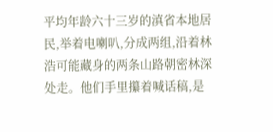平均年龄六十三岁的滇省本地居民,举着电喇叭,分成两组,沿着林浩可能藏身的两条山路朝密林深处走。他们手里攥着喊话稿,是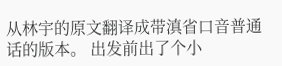从林宇的原文翻译成带滇省口音普通话的版本。 出发前出了个小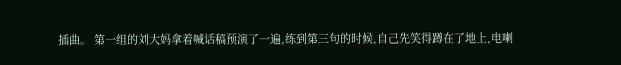插曲。 第一组的刘大妈拿着喊话稿预演了一遍,练到第三句的时候,自己先笑得蹲在了地上,电喇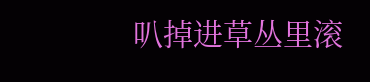叭掉进草丛里滚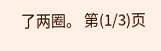了两圈。 第(1/3)页